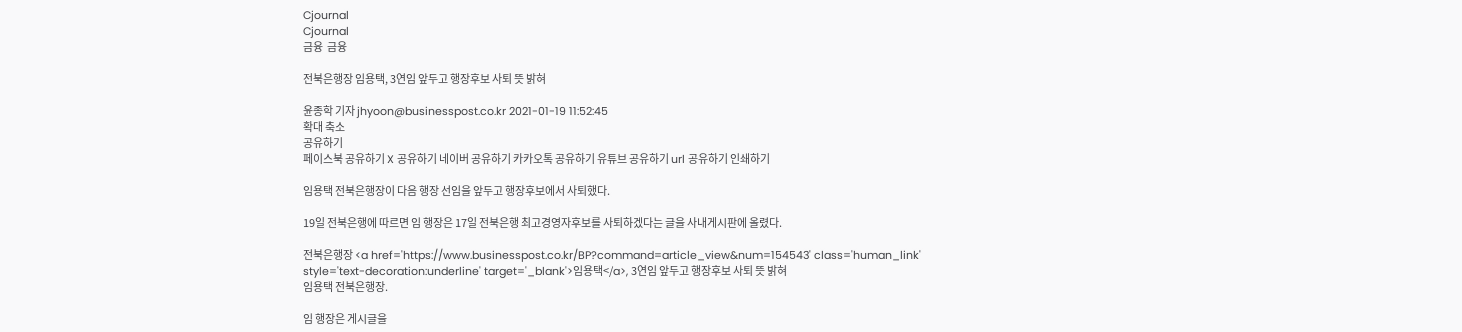Cjournal
Cjournal
금융  금융

전북은행장 임용택, 3연임 앞두고 행장후보 사퇴 뜻 밝혀

윤종학 기자 jhyoon@businesspost.co.kr 2021-01-19 11:52:45
확대 축소
공유하기
페이스북 공유하기 X 공유하기 네이버 공유하기 카카오톡 공유하기 유튜브 공유하기 url 공유하기 인쇄하기

임용택 전북은행장이 다음 행장 선임을 앞두고 행장후보에서 사퇴했다.

19일 전북은행에 따르면 임 행장은 17일 전북은행 최고경영자후보를 사퇴하겠다는 글을 사내게시판에 올렸다.

전북은행장 <a href='https://www.businesspost.co.kr/BP?command=article_view&num=154543' class='human_link' style='text-decoration:underline' target='_blank'>임용택</a>, 3연임 앞두고 행장후보 사퇴 뜻 밝혀
임용택 전북은행장.

임 행장은 게시글을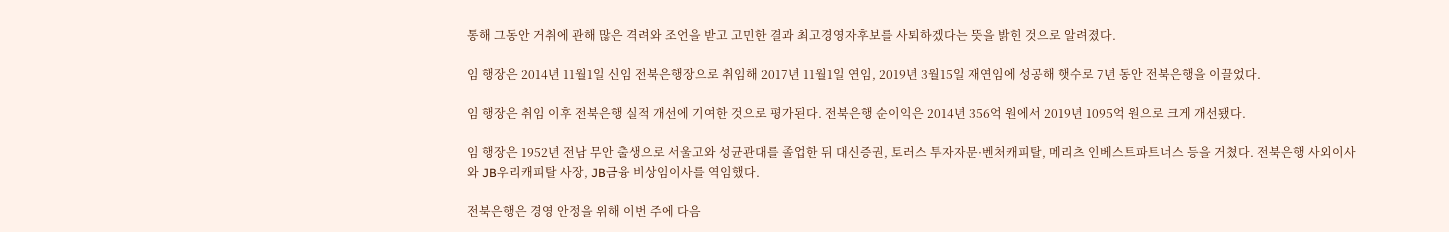통해 그동안 거취에 관해 많은 격려와 조언을 받고 고민한 결과 최고경영자후보를 사퇴하겠다는 뜻을 밝힌 것으로 알려졌다.

임 행장은 2014년 11월1일 신임 전북은행장으로 취임해 2017년 11월1일 연임, 2019년 3월15일 재연임에 성공해 햇수로 7년 동안 전북은행을 이끌었다.

임 행장은 취임 이후 전북은행 실적 개선에 기여한 것으로 평가된다. 전북은행 순이익은 2014년 356억 원에서 2019년 1095억 원으로 크게 개선됐다.

임 행장은 1952년 전남 무안 출생으로 서울고와 성균관대를 졸업한 뒤 대신증권, 토러스 투자자문·벤처캐피탈, 메리츠 인베스트파트너스 등을 거쳤다. 전북은행 사외이사와 JB우리캐피탈 사장, JB금융 비상임이사를 역임했다.

전북은행은 경영 안정을 위해 이번 주에 다음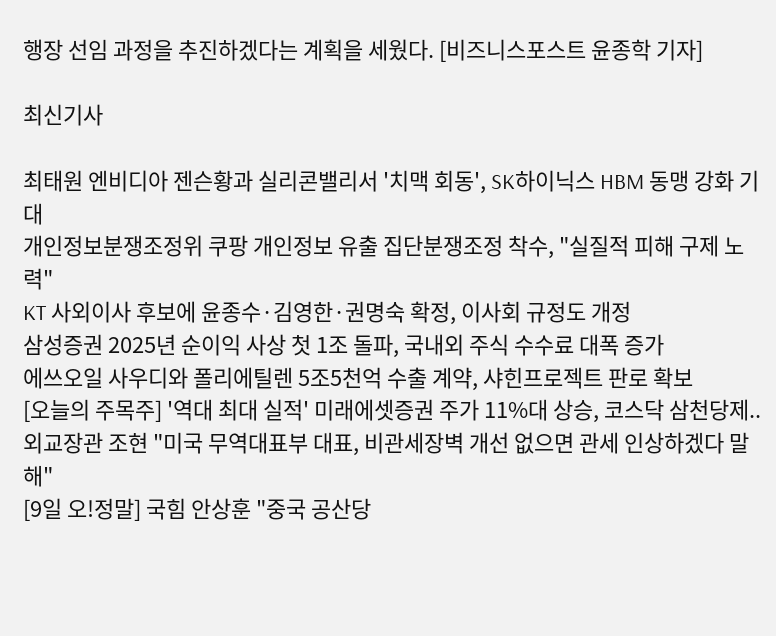행장 선임 과정을 추진하겠다는 계획을 세웠다. [비즈니스포스트 윤종학 기자]

최신기사

최태원 엔비디아 젠슨황과 실리콘밸리서 '치맥 회동', SK하이닉스 HBM 동맹 강화 기대
개인정보분쟁조정위 쿠팡 개인정보 유출 집단분쟁조정 착수, "실질적 피해 구제 노력"
KT 사외이사 후보에 윤종수·김영한·권명숙 확정, 이사회 규정도 개정
삼성증권 2025년 순이익 사상 첫 1조 돌파, 국내외 주식 수수료 대폭 증가
에쓰오일 사우디와 폴리에틸렌 5조5천억 수출 계약, 샤힌프로젝트 판로 확보
[오늘의 주목주] '역대 최대 실적' 미래에셋증권 주가 11%대 상승, 코스닥 삼천당제..
외교장관 조현 "미국 무역대표부 대표, 비관세장벽 개선 없으면 관세 인상하겠다 말해"
[9일 오!정말] 국힘 안상훈 "중국 공산당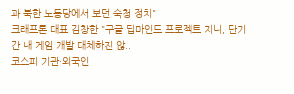과 북한 노동당에서 보던 숙청 정치"
크래프톤 대표 김창한 "구글 딥마인드 프로젝트 지니, 단기간 내 게임 개발 대체하진 않..
코스피 기관·외국인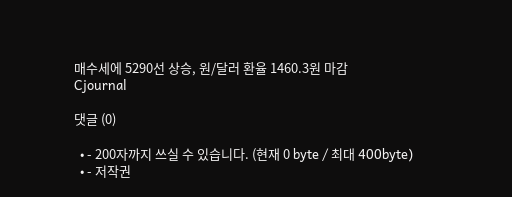매수세에 5290선 상승, 원/달러 환율 1460.3원 마감
Cjournal

댓글 (0)

  • - 200자까지 쓰실 수 있습니다. (현재 0 byte / 최대 400byte)
  • - 저작권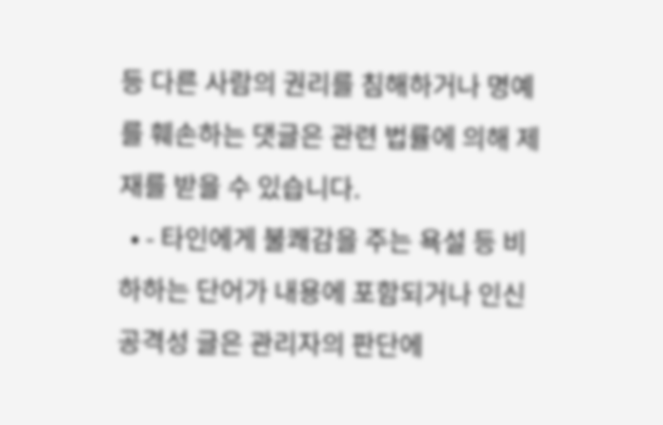등 다른 사람의 권리를 침해하거나 명예를 훼손하는 댓글은 관련 법률에 의해 제재를 받을 수 있습니다.
  • - 타인에게 불쾌감을 주는 욕설 등 비하하는 단어가 내용에 포함되거나 인신공격성 글은 관리자의 판단에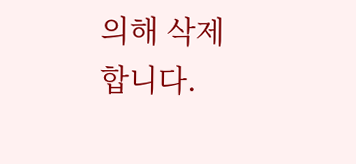의해 삭제 합니다.